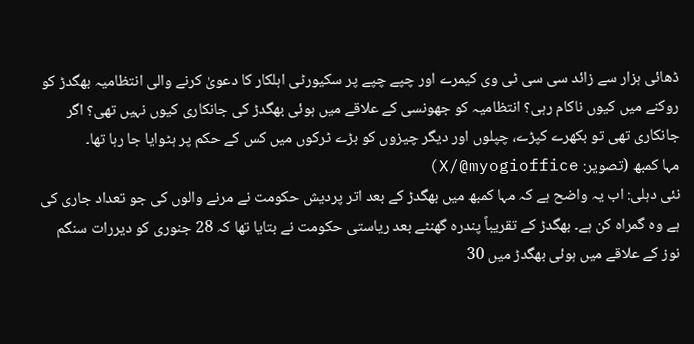ڈھائی ہزار سے زائد سی سی ٹی وی کیمرے اور چپے چپے پر سکیورٹی اہلکار کا دعویٰ کرنے والی انتظامیہ بھگدڑ کو روکنے میں کیوں ناکام رہی؟ انتظامیہ کو جھونسی کے علاقے میں ہوئی بھگدڑ کی جانکاری کیوں نہیں تھی؟ اگر جانکاری تھی تو بکھرے کپڑے، چپلوں اور دیگر چیزوں کو بڑے ٹرکوں میں کس کے حکم پر ہٹوایا جا رہا تھا۔
مہا کمبھ (تصویر: X/@myogioffice)
نئی دہلی: اب یہ واضح ہے کہ مہا کمبھ میں بھگدڑ کے بعد اتر پردیش حکومت نے مرنے والوں کی جو تعداد جاری کی ہے وہ گمراہ کن ہے۔ بھگدڑ کے تقریباً پندرہ گھنٹے بعد ریاستی حکومت نے بتایا تھا کہ 28 جنوری کو دیررات سنگم نوز کے علاقے میں ہوئی بھگدڑ میں 30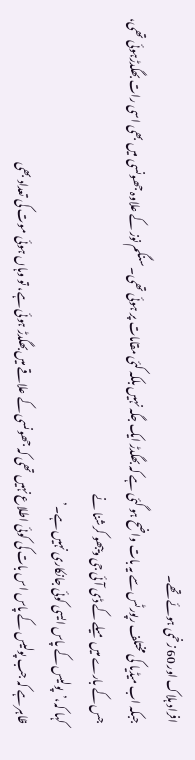افراد ہلاک اور 60 زخمی ہوئے تھے۔
جبکہ اب میڈیا کی مختلف رپورٹس سے یہ بات واضح ہو گئی ہے کہ بھگدڑ ایک جگہ نہیں بلکہ کئی مقامات پر ہوئی تھی۔ سنگم نوز کے علاوہ جھونسی میں بھی اسی رات بھگدڑہوئی تھی، جس کے بارے میں میلے کے ڈی آئی جی ویبھو کرشنا نے
کہا کہ،’پولیس کے پاس ایسی کوئی جانکاری نہیں ہے۔’
ظاہر ہے کہ جب پولیس کے پاس اس بات کی کوئی اطلاع نہیں تھی کہ جھونسی کے علاقے میں بھگدڑ ہوئی ہے، تو وہاں ہوئی موت کی تعداد بھی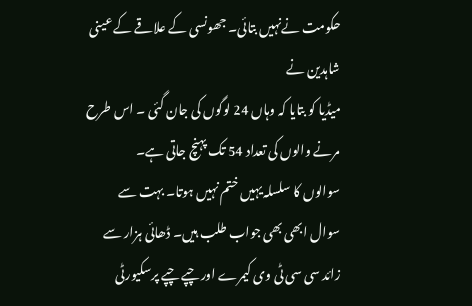حکومت نےنہیں بتائی۔ جھونسی کے علاقے کے عینی شاہدین نے
میڈیا کو بتایا کہ وہاں 24 لوگوں کی جان گئی ۔ اس طرح مرنے والوں کی تعداد 54 تک پہنچ جاتی ہے۔
سوالوں کا سلسلہ یہیں ختم نہیں ہوتا۔ بہت سے سوال ابھی بھی جواب طلب ہیں۔ ڈھائی ہزار سے زائد سی سی ٹی وی کیمرے اور چپے چپے پرسکیورٹی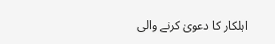اہلکار کا دعویٰ کرنے والی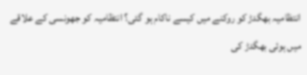انتظامیہ بھگدڑ کو روکنے میں کیسے ناکام ہو گئی؟ انتظامیہ کو جھونسی کے علاقے میں ہوئی بھگدڑ کی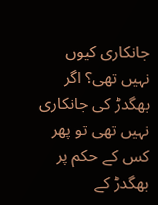جانکاری کیوں نہیں تھی؟ اگر بھگدڑ کی جانکاری نہیں تھی تو پھر کس کے حکم پر بھگدڑ کے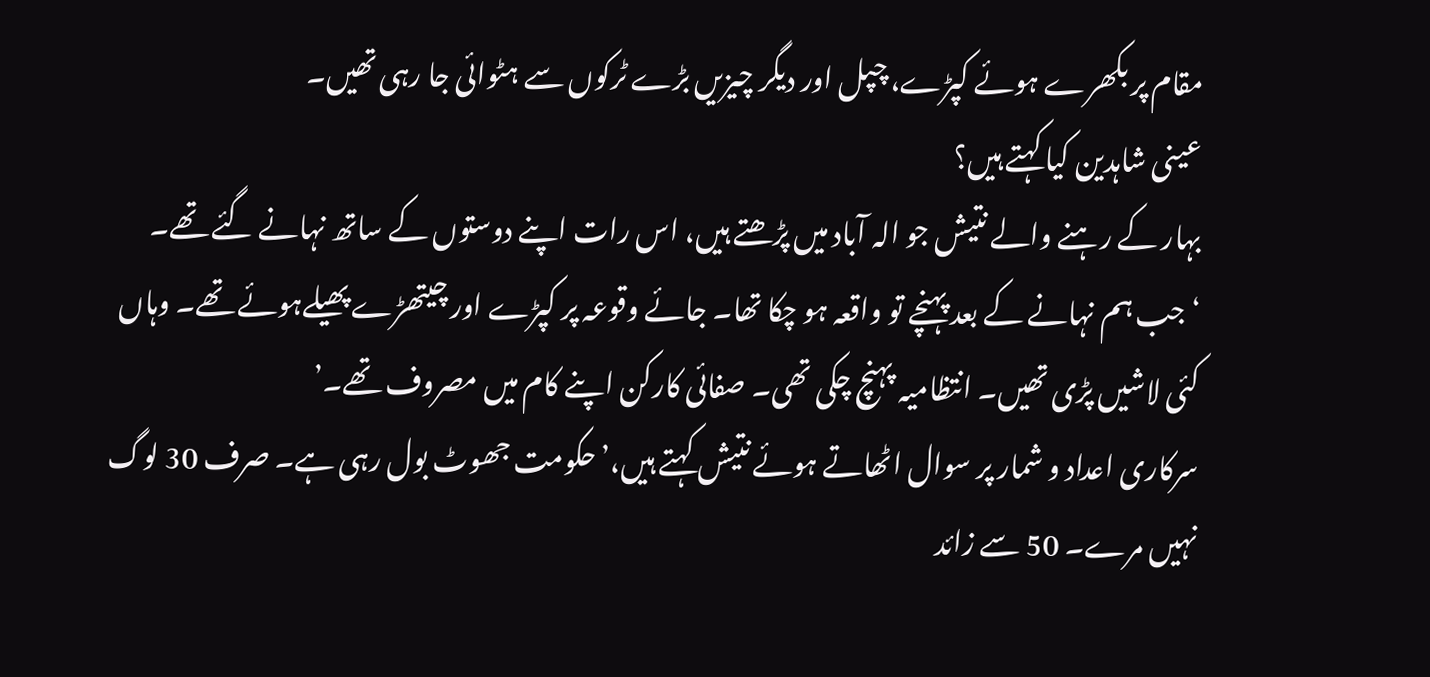مقام پر بکھرے ہوئے کپڑے، چپل اور دیگر چیزیں بڑے ٹرکوں سے ہٹوائی جا رہی تھیں۔
عینی شاہدین کیا کہتے ہیں؟
بہار کے رہنے والے نتیش جو الہ آباد میں پڑھتے ہیں، اس رات اپنے دوستوں کے ساتھ نہانے گئے تھے۔ ‘جب ہم نہانے کے بعد پہنچے تو واقعہ ہو چکا تھا۔ جائے وقوعہ پر کپڑے اور چیتھڑے پھیلےہوئے تھے۔ وہاں کئی لاشیں پڑی تھیں۔ انتظامیہ پہنچ چکی تھی۔ صفائی کارکن اپنے کام میں مصروف تھے۔’
سرکاری اعداد و شمار پر سوال اٹھاتے ہوئے نتیش کہتے ہیں،’حکومت جھوٹ بول رہی ہے۔ صرف 30 لوگ نہیں مرے۔ 50 سے زائد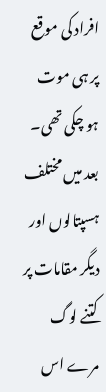افراد کی موقع پر ہی موت ہو چکی تھی۔ بعد میں مختلف ہسپتالوں اور دیگر مقامات پر کتنے لوگ مرے اس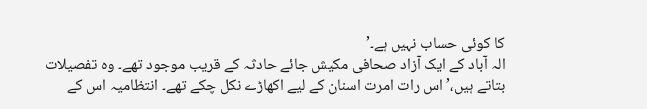کا کوئی حساب نہیں ہے۔’
الہ آباد کے ایک آزاد صحافی مکیش جائے حادثہ کے قریب موجود تھے۔ وہ تفصیلات بتاتے ہیں،’اس رات امرت اسنان کے لیے اکھاڑے نکل چکے تھے۔ انتظامیہ اس کے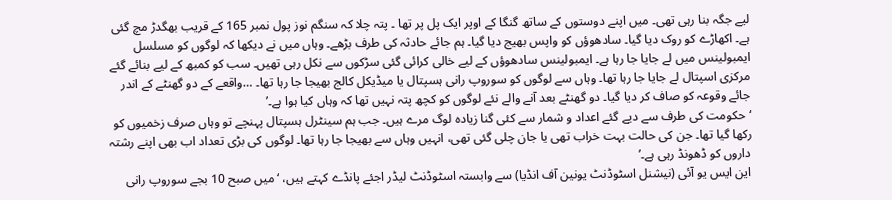لیے جگہ بنا رہی تھی۔ میں اپنے دوستوں کے ساتھ گنگا کے اوپر ایک پل پر تھا ۔ پتہ چلا کہ سنگم نوز پول نمبر 165 کے قریب بھگدڑ مچ گئی ہے۔ اکھاڑے کو روک دیا گیا۔ سادھوؤں کو واپس بھیج دیا گیا۔ ہم جائے حادثہ کی طرف بڑھے۔ وہاں میں نے دیکھا کہ لوگوں کو مسلسل ایمبولینس میں لے جایا جا رہا ہے۔ ایمبولینس سادھوؤں کے لیے خالی کرائی گئی سڑکوں سے نکل رہی تھیں۔ سب کو کمبھ کے لیے بنائے گئے مرکزی اسپتال لے جایا جا رہا تھا۔ وہاں سے لوگوں کو سوروپ رانی ہسپتال یا میڈیکل کالج بھیجا جا رہا تھا۔ …واقعے کے دو گھنٹے کے اندر جائے وقوعہ کو صاف کر دیا گیا۔ دو گھنٹے بعد آنے والے نئے لوگوں کو کچھ پتہ نہیں تھا کہ وہاں کیا ہوا ہے۔’
‘حکومت کی طرف سے دیے گئے اعداد و شمار سے کئی گنا زیادہ لوگ مرے ہیں۔ جب ہم سینٹرل ہسپتال پہنچے تو وہاں صرف زخمیوں کو رکھا گیا تھا۔ جن کی حالت بہت خراب تھی یا جان چلی گئی تھی، انہیں وہاں سے بھیجا جا رہا تھا۔ لوگوں کی بڑی تعداد اب بھی اپنے رشتہ داروں کو ڈھونڈ رہی ہے۔’
این ایس یو آئی (نیشنل اسٹوڈنٹ یونین آف انڈیا) سے وابستہ اسٹوڈنٹ لیڈر اجئے پانڈے کہتے ہیں، ‘میں صبح 10 بجے سوروپ رانی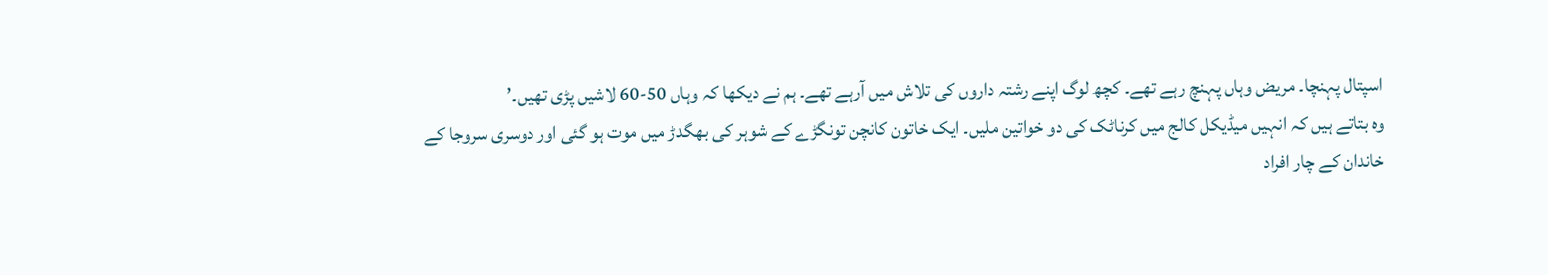اسپتال پہنچا۔ مریض وہاں پہنچ رہے تھے۔ کچھ لوگ اپنے رشتہ داروں کی تلاش میں آرہے تھے۔ ہم نے دیکھا کہ وہاں 50-60 لاشیں پڑی تھیں۔’
وہ بتاتے ہیں کہ انہیں میڈیکل کالج میں کرناٹک کی دو خواتین ملیں۔ ایک خاتون کانچن تونگڑے کے شوہر کی بھگدڑ میں موت ہو گئی اور دوسری سروجا کے خاندان کے چار افراد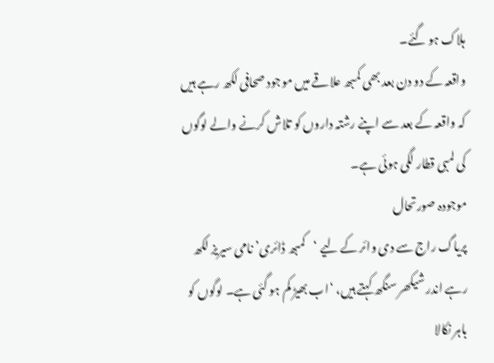ہلاک ہو گئے۔
واقعہ کے دو دن بعد بھی کمبھ علاقے میں موجود صحافی لکھ رہے ہیں کہ واقعہ کے بعد سے اپنے رشتہ داروں کو تلاش کرنے والے لوگوں کی لمبی قطار لگی ہوئی ہے۔
موجودہ صورتحال
پریاگ راج سے دی وائر کے لیے ‘کمبھ ڈائری’ نامی سیریز لکھ رہے اندر شیکھر سنگھ کہتے ہیں، ‘اب بھیڑ کم ہو گئی ہے۔ لوگوں کو باہر نکالا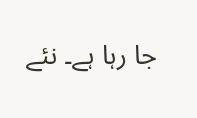جا رہا ہے۔ نئے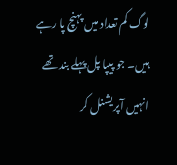لوگ کم تعداد میں پہنچ پا رہے ہیں۔ جو پیپا پل پہلے بند تھے انہیں آپریشنل کر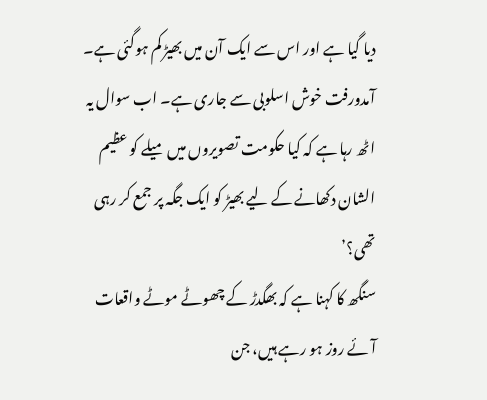دیا گیا ہے اور اس سے ایک آن میں بھیڑ کم ہوگئی ہے۔ آمدورفت خوش اسلوبی سے جاری ہے۔ اب سوال یہ اٹھ رہا ہے کہ کیا حکومت تصویروں میں میلے کو عظیم الشان دکھانے کے لیے بھیڑ کو ایک جگہ پر جمع کر رہی تھی؟’
سنگھ کا کہنا ہے کہ بھگدڑ کے چھوٹے موٹے واقعات آئے روز ہو رہے ہیں، جن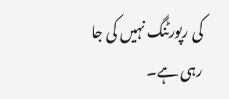کی رپورٹنگ نہیں کی جا رہی ہے۔